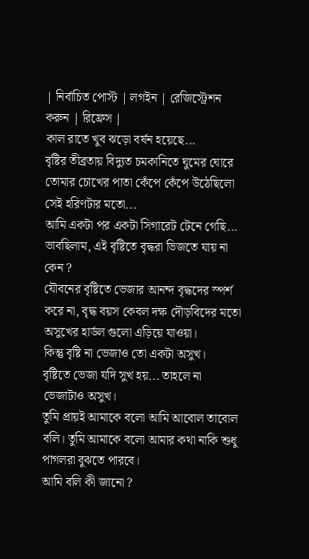| নির্বাচিত পোস্ট | লগইন | রেজিস্ট্রেশন করুন | রিফ্রেস |
কাল রাতে খুব ঝড়ো বর্ষন হয়েছে...
বৃষ্টির তীব্রতায় বিদ্যুত চমকানিতে ঘুমের ঘোরে তোমার চোখের পাতা কেঁপে কেঁপে উঠেছিলো সেই হরিণটার মতো...
আমি একটা পর একটা সিগারেট টেনে গেছি...
ভাবছিলাম, এই বৃষ্টিতে বৃদ্ধরা ভিজতে যায় না কেন ?
যৌবনের বৃষ্টিতে ভেজার আনন্দ বৃদ্ধদের স্পর্শ করে না, বৃদ্ধ বয়স কেবল দক্ষ দৌড়বিদের মতো অসুখের হার্ডল গুলো এড়িয়ে যাওয়া।
কিন্তু বৃষ্টি না ভেজাও তো একটা অসুখ।
বৃষ্টিতে ভেজা যদি সুখ হয়... তাহলে না ভেজাটাও অসুখ।
তুমি প্রায়ই আমাকে বলো আমি আবোল তাবোল বলি। তুমি আমাকে বলো আমার কথা নাকি শুধু পাগলরা বুঝতে পারবে।
আমি বলি কী জানো ?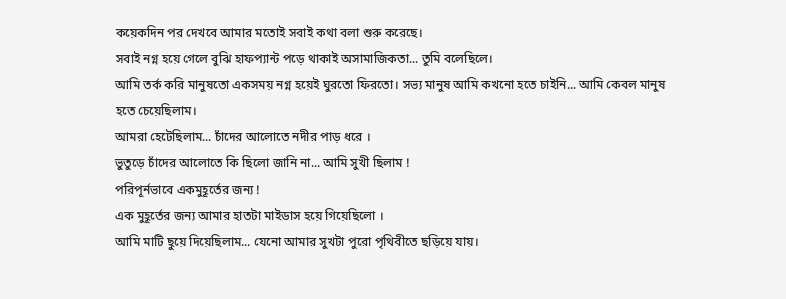কয়েকদিন পর দেখবে আমার মতোই সবাই কথা বলা শুরু করেছে।
সবাই নগ্ন হয়ে গেলে বুঝি হাফপ্যান্ট পড়ে থাকাই অসামাজিকতা... তুমি বলেছিলে।
আমি তর্ক করি মানুষতো একসময় নগ্ন হয়েই ঘুরতো ফিরতো। সভ্য মানুষ আমি কখনো হতে চাইনি... আমি কেবল মানুষ হতে চেয়েছিলাম।
আমরা হেটেছিলাম... চাঁদের আলোতে নদীর পাড় ধরে ।
ভুতুড়ে চাঁদের আলোতে কি ছিলো জানি না... আমি সুখী ছিলাম !
পরিপূর্নভাবে একমুহূর্তের জন্য !
এক মুহূর্তের জন্য আমার হাতটা মাইডাস হয়ে গিয়েছিলো ।
আমি মাটি ছুয়ে দিয়েছিলাম... যেনো আমার সুখটা পুরো পৃথিবীতে ছড়িয়ে যায়।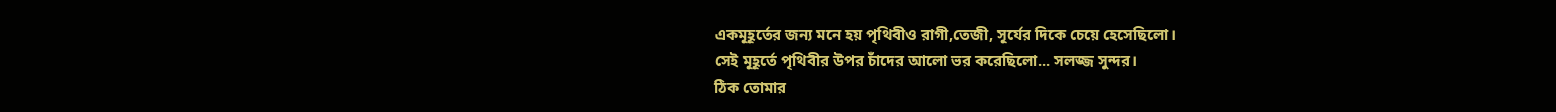একমূহূর্তের জন্য মনে হয় পৃথিবীও রাগী,তেজী, সূর্যের দিকে চেয়ে হেসেছিলো।
সেই মূহূর্তে পৃথিবীর উপর চাঁদের আলো ভর করেছিলো... সলজ্জ সুন্দর।
ঠিক তোমার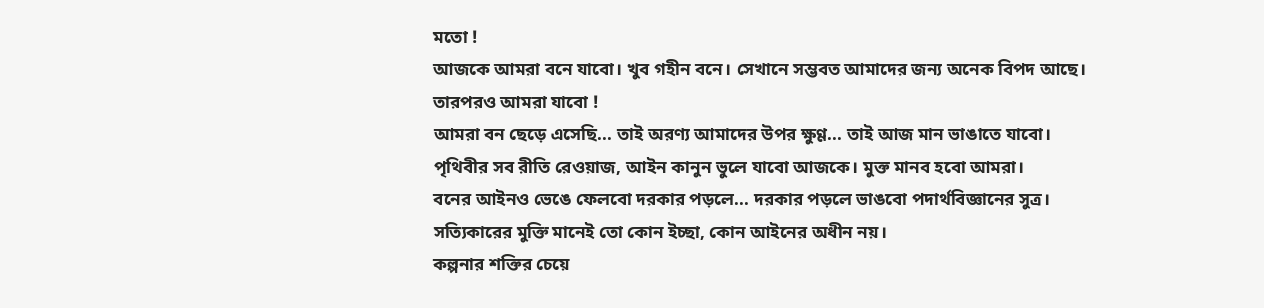মতো !
আজকে আমরা বনে যাবো। খুব গহীন বনে। সেখানে সম্ভবত আমাদের জন্য অনেক বিপদ আছে। তারপরও আমরা যাবো !
আমরা বন ছেড়ে এসেছি... তাই অরণ্য আমাদের উপর ক্ষুণ্ণ... তাই আজ মান ভাঙাতে যাবো।
পৃথিবীর সব রীতি রেওয়াজ, আইন কানুন ভুলে যাবো আজকে। মুক্ত মানব হবো আমরা।
বনের আইনও ভেঙে ফেলবো দরকার পড়লে... দরকার পড়লে ভাঙবো পদার্থবিজ্ঞানের সুত্র।
সত্যিকারের মুক্তি মানেই তো কোন ইচ্ছা, কোন আইনের অধীন নয়।
কল্পনার শক্তির চেয়ে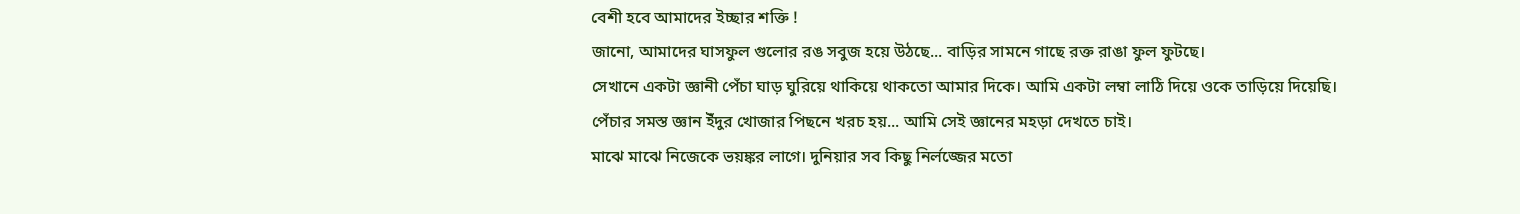বেশী হবে আমাদের ইচ্ছার শক্তি !
জানো, আমাদের ঘাসফুল গুলোর রঙ সবুজ হয়ে উঠছে... বাড়ির সামনে গাছে রক্ত রাঙা ফুল ফুটছে।
সেখানে একটা জ্ঞানী পেঁচা ঘাড় ঘুরিয়ে থাকিয়ে থাকতো আমার দিকে। আমি একটা লম্বা লাঠি দিয়ে ওকে তাড়িয়ে দিয়েছি।
পেঁচার সমস্ত জ্ঞান ইঁদুর খোজার পিছনে খরচ হয়... আমি সেই জ্ঞানের মহড়া দেখতে চাই।
মাঝে মাঝে নিজেকে ভয়ঙ্কর লাগে। দুনিয়ার সব কিছু নির্লজ্জের মতো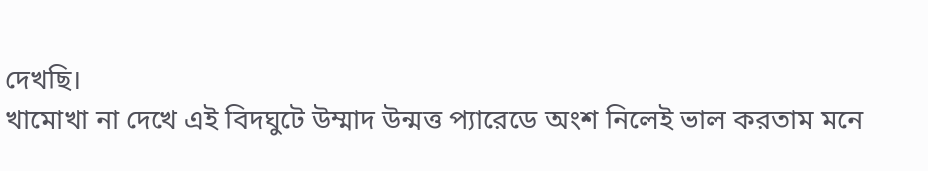দেখছি।
খামোখা না দেখে এই বিদঘুটে উম্মাদ উন্মত্ত প্যারেডে অংশ নিলেই ভাল করতাম মনে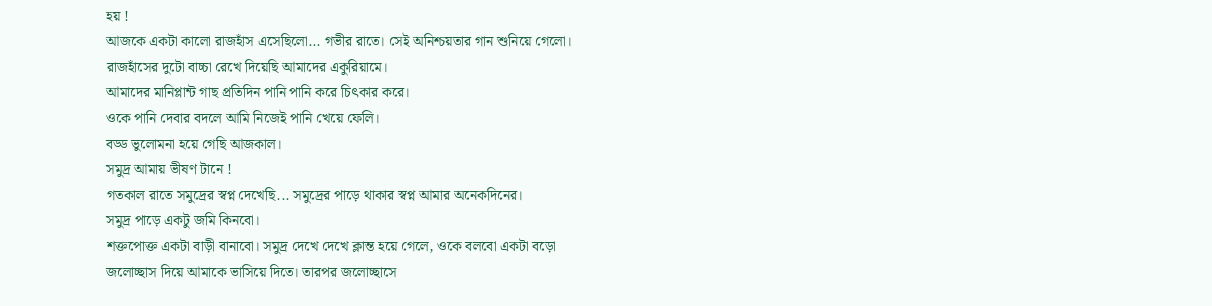হয় !
আজকে একটা কালো রাজহাঁস এসেছিলো... গভীর রাতে। সেই অনিশ্চয়তার গান শুনিয়ে গেলো। রাজহাঁসের দুটো বাচ্চা রেখে দিয়েছি আমাদের একুরিয়ামে।
আমাদের মানিপ্লান্ট গাছ প্রতিদিন পানি পানি করে চিৎকার করে।
ওকে পানি দেবার বদলে আমি নিজেই পানি খেয়ে ফেলি।
বড্ড ভুলোমনা হয়ে গেছি আজকাল।
সমুদ্র আমায় ভীষণ টানে !
গতকাল রাতে সমুদ্রের স্বপ্ন দেখেছি... সমুদ্রের পাড়ে থাকার স্বপ্ন আমার অনেকদিনের।
সমুদ্র পাড়ে একটু জমি কিনবো।
শক্তপোক্ত একটা বাড়ী বানাবো। সমুদ্র দেখে দেখে ক্লান্ত হয়ে গেলে, ওকে বলবো একটা বড়ো জলোচ্ছাস দিয়ে আমাকে ভাসিয়ে দিতে। তারপর জলোচ্ছাসে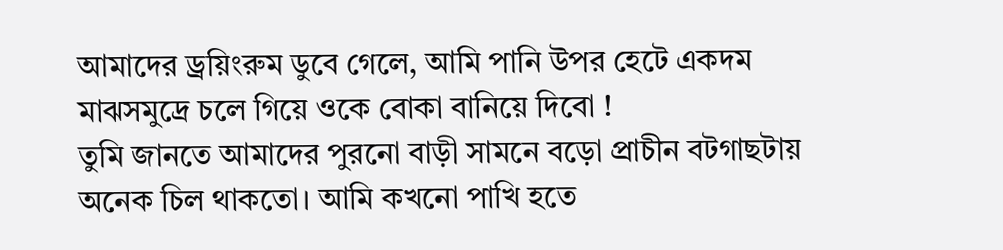আমাদের ড্রয়িংরুম ডুবে গেলে, আমি পানি উপর হেটে একদম মাঝসমুদ্রে চলে গিয়ে ওকে বোকা বানিয়ে দিবো !
তুমি জানতে আমাদের পুরনো বাড়ী সামনে বড়ো প্রাচীন বটগাছটায় অনেক চিল থাকতো। আমি কখনো পাখি হতে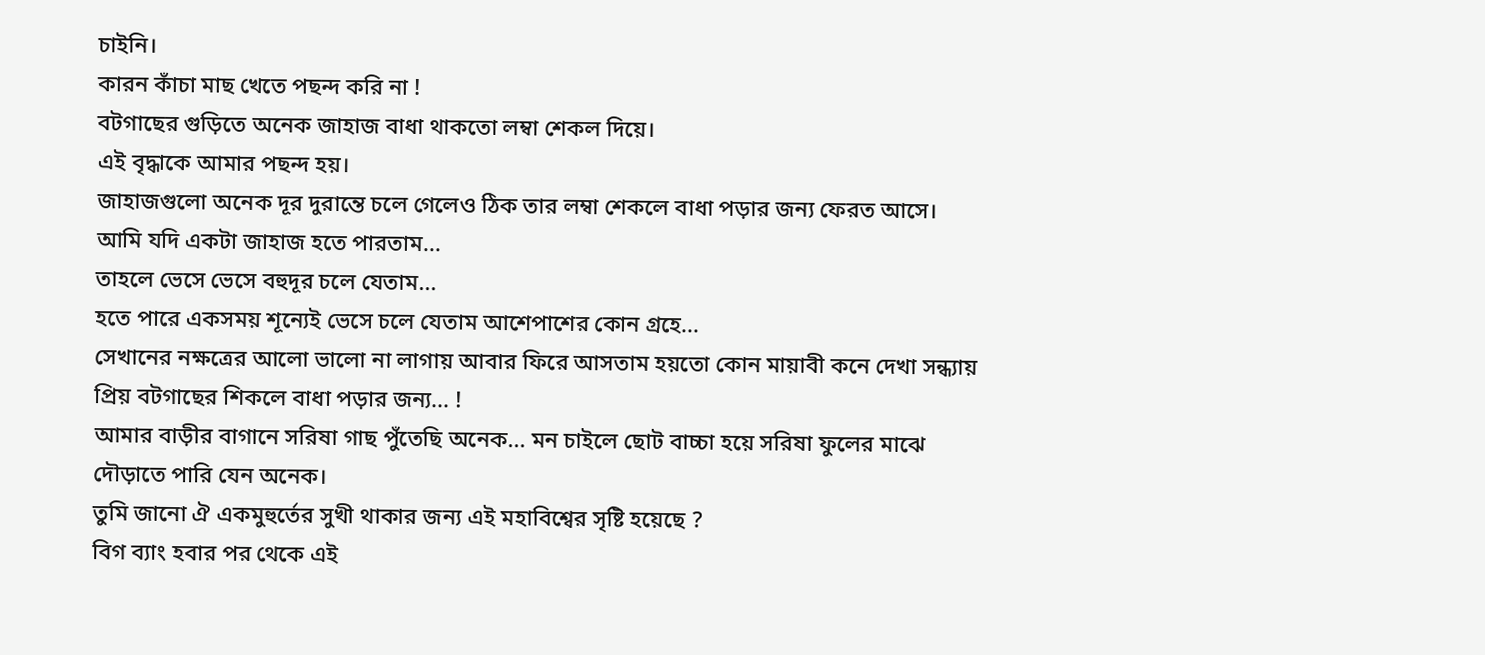চাইনি।
কারন কাঁচা মাছ খেতে পছন্দ করি না !
বটগাছের গুড়িতে অনেক জাহাজ বাধা থাকতো লম্বা শেকল দিয়ে।
এই বৃদ্ধাকে আমার পছন্দ হয়।
জাহাজগুলো অনেক দূর দুরান্তে চলে গেলেও ঠিক তার লম্বা শেকলে বাধা পড়ার জন্য ফেরত আসে।
আমি যদি একটা জাহাজ হতে পারতাম...
তাহলে ভেসে ভেসে বহুদূর চলে যেতাম...
হতে পারে একসময় শূন্যেই ভেসে চলে যেতাম আশেপাশের কোন গ্রহে...
সেখানের নক্ষত্রের আলো ভালো না লাগায় আবার ফিরে আসতাম হয়তো কোন মায়াবী কনে দেখা সন্ধ্যায় প্রিয় বটগাছের শিকলে বাধা পড়ার জন্য... !
আমার বাড়ীর বাগানে সরিষা গাছ পুঁতেছি অনেক... মন চাইলে ছোট বাচ্চা হয়ে সরিষা ফুলের মাঝে দৌড়াতে পারি যেন অনেক।
তুমি জানো ঐ একমুহুর্তের সুখী থাকার জন্য এই মহাবিশ্বের সৃষ্টি হয়েছে ?
বিগ ব্যাং হবার পর থেকে এই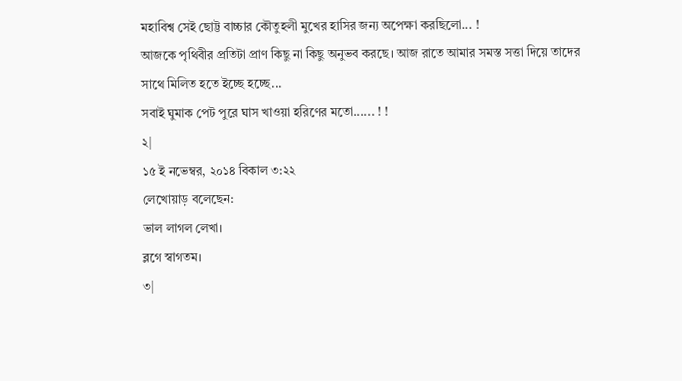মহাবিশ্ব সেই ছোট্ট বাচ্চার কৌতুহলী মুখের হাসির জন্য অপেক্ষা করছিলো... !
আজকে পৃথিবীর প্রতিটা প্রাণ কিছু না কিছু অনুভব করছে। আজ রাতে আমার সমস্ত সত্তা দিয়ে তাদের সাথে মিলিত হতে ইচ্ছে হচ্ছে...
সবাই ঘুমাক পেট পুরে ঘাস খাওয়া হরিণের মতো...... ! !
২|
১৫ ই নভেম্বর, ২০১৪ বিকাল ৩:২২
লেখোয়াড় বলেছেন:
ভাল লাগল লেখা।
ব্লগে স্বাগতম।
৩|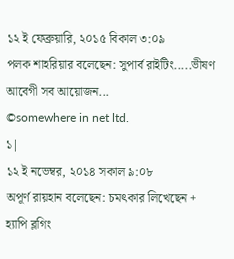১২ ই ফেব্রুয়ারি, ২০১৫ বিকাল ৩:০৯
পলক শাহরিয়ার বলেছেন: সুপার্ব রাইটিং.....ভীষণ আবেগী সব আয়োজন...
©somewhere in net ltd.
১|
১২ ই নভেম্বর, ২০১৪ সকাল ৯:০৮
অপূর্ণ রায়হান বলেছেন: চমৎকার লিখেছেন +
হ্যাপি ব্লগিং